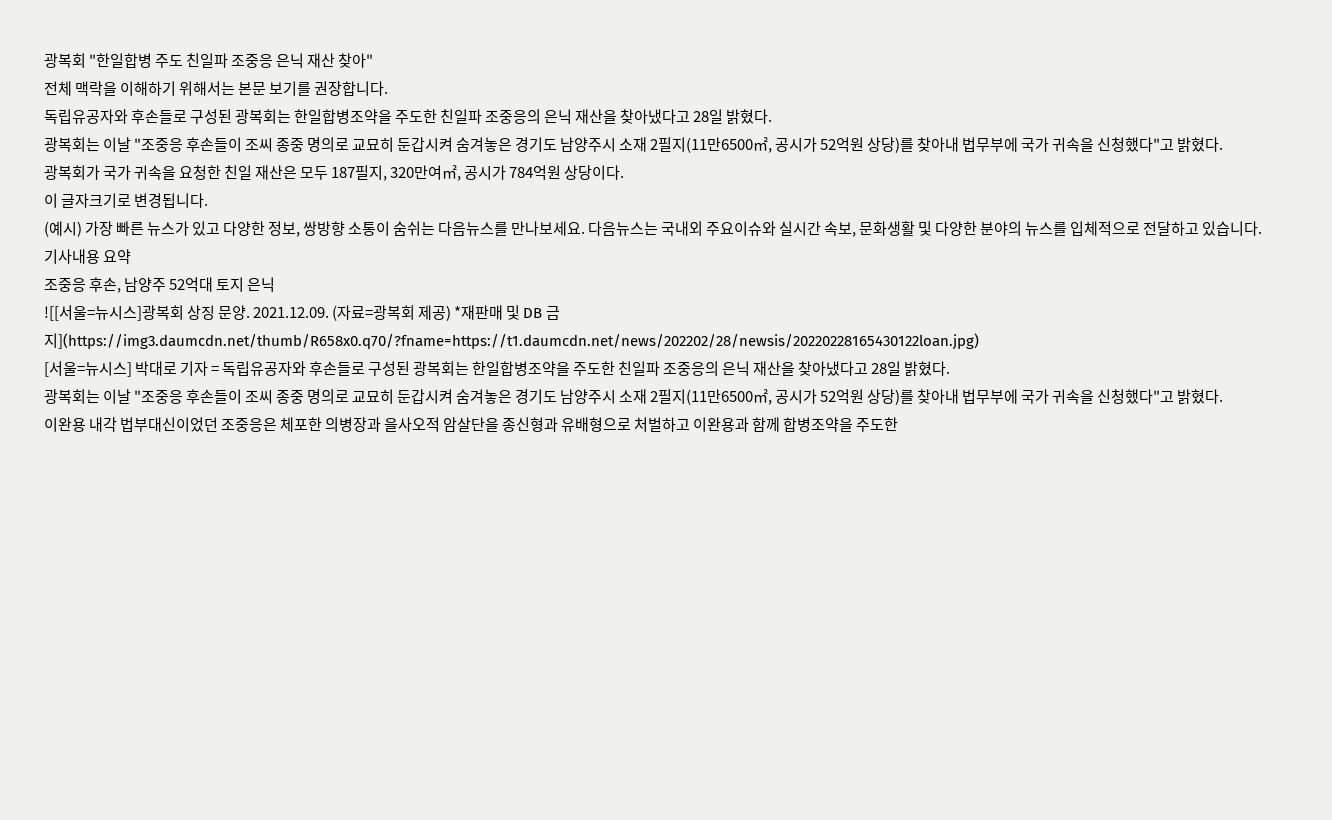광복회 "한일합병 주도 친일파 조중응 은닉 재산 찾아"
전체 맥락을 이해하기 위해서는 본문 보기를 권장합니다.
독립유공자와 후손들로 구성된 광복회는 한일합병조약을 주도한 친일파 조중응의 은닉 재산을 찾아냈다고 28일 밝혔다.
광복회는 이날 "조중응 후손들이 조씨 종중 명의로 교묘히 둔갑시켜 숨겨놓은 경기도 남양주시 소재 2필지(11만6500㎡, 공시가 52억원 상당)를 찾아내 법무부에 국가 귀속을 신청했다"고 밝혔다.
광복회가 국가 귀속을 요청한 친일 재산은 모두 187필지, 320만여㎡, 공시가 784억원 상당이다.
이 글자크기로 변경됩니다.
(예시) 가장 빠른 뉴스가 있고 다양한 정보, 쌍방향 소통이 숨쉬는 다음뉴스를 만나보세요. 다음뉴스는 국내외 주요이슈와 실시간 속보, 문화생활 및 다양한 분야의 뉴스를 입체적으로 전달하고 있습니다.
기사내용 요약
조중응 후손, 남양주 52억대 토지 은닉
![[서울=뉴시스]광복회 상징 문양. 2021.12.09. (자료=광복회 제공) *재판매 및 DB 금지](https://img3.daumcdn.net/thumb/R658x0.q70/?fname=https://t1.daumcdn.net/news/202202/28/newsis/20220228165430122loan.jpg)
[서울=뉴시스] 박대로 기자 = 독립유공자와 후손들로 구성된 광복회는 한일합병조약을 주도한 친일파 조중응의 은닉 재산을 찾아냈다고 28일 밝혔다.
광복회는 이날 "조중응 후손들이 조씨 종중 명의로 교묘히 둔갑시켜 숨겨놓은 경기도 남양주시 소재 2필지(11만6500㎡, 공시가 52억원 상당)를 찾아내 법무부에 국가 귀속을 신청했다"고 밝혔다.
이완용 내각 법부대신이었던 조중응은 체포한 의병장과 을사오적 암살단을 종신형과 유배형으로 처벌하고 이완용과 함께 합병조약을 주도한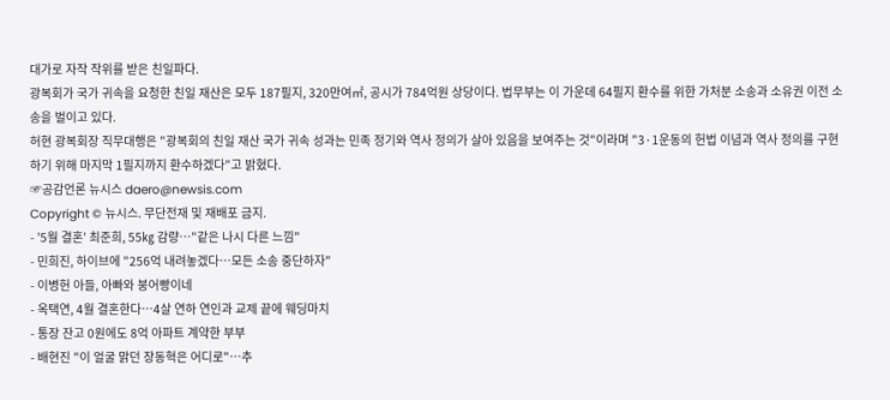대가로 자작 작위를 받은 친일파다.
광복회가 국가 귀속을 요청한 친일 재산은 모두 187필지, 320만여㎡, 공시가 784억원 상당이다. 법무부는 이 가운데 64필지 환수를 위한 가처분 소송과 소유권 이전 소송을 벌이고 있다.
허현 광복회장 직무대행은 "광복회의 친일 재산 국가 귀속 성과는 민족 정기와 역사 정의가 살아 있음을 보여주는 것"이라며 "3·1운동의 헌법 이념과 역사 정의를 구현하기 위해 마지막 1필지까지 환수하겠다"고 밝혔다.
☞공감언론 뉴시스 daero@newsis.com
Copyright © 뉴시스. 무단전재 및 재배포 금지.
- '5월 결혼' 최준희, 55㎏ 감량…"같은 나시 다른 느낌"
- 민희진, 하이브에 "256억 내려놓겠다…모든 소송 중단하자"
- 이병헌 아들, 아빠와 붕어빵이네
- 옥택연, 4월 결혼한다…4살 연하 연인과 교제 끝에 웨딩마치
- 통장 잔고 0원에도 8억 아파트 계약한 부부
- 배현진 "이 얼굴 맑던 장동혁은 어디로"…추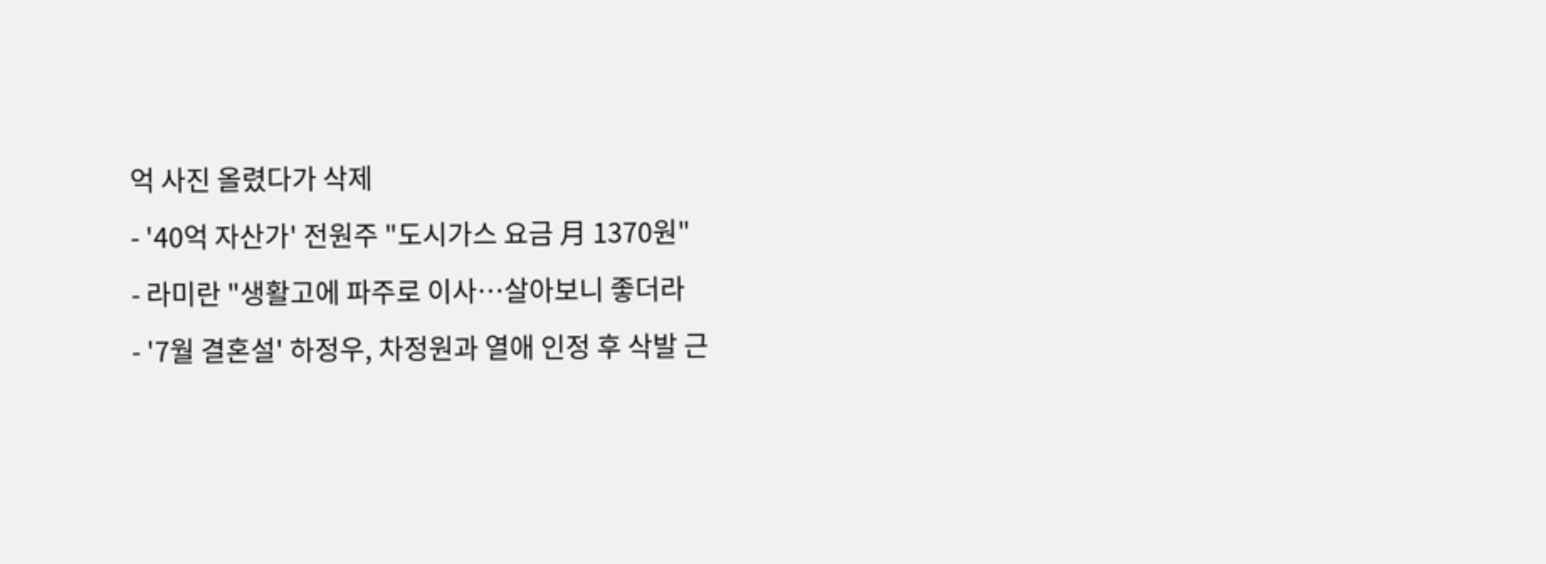억 사진 올렸다가 삭제
- '40억 자산가' 전원주 "도시가스 요금 月 1370원"
- 라미란 "생활고에 파주로 이사…살아보니 좋더라
- '7월 결혼설' 하정우, 차정원과 열애 인정 후 삭발 근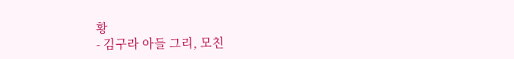황
- 김구라 아들 그리, 모친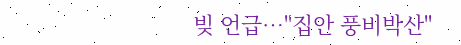빚 언급…"집안 풍비박산"